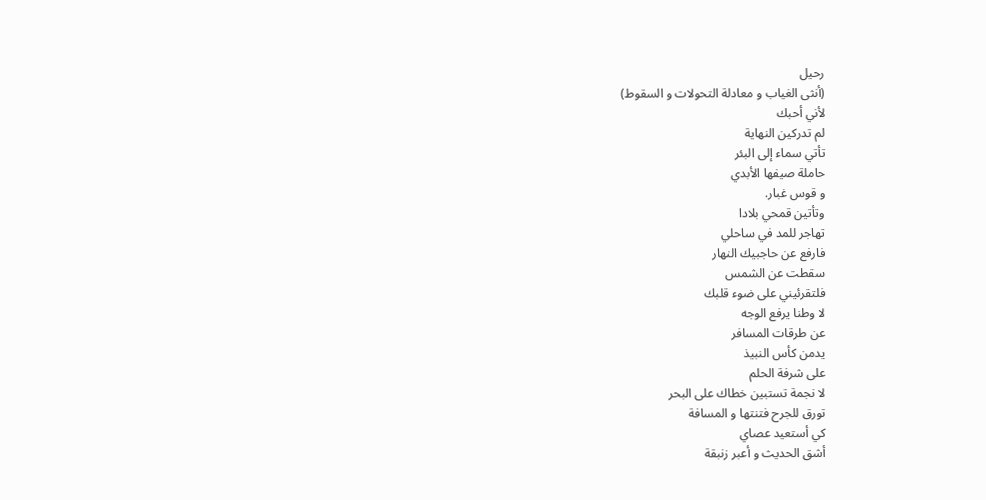رحيل
(أنثى الغياب و معادلة التحولات و السقوط)
لأني أحبك
لم تدركين النهاية
تأتي سماء إلى البئر
حاملة صيفها الأبدي
و قوس غبار.
وتأتين قمحي بلادا
تهاجر للمد في ساحلي
فارفع عن حاجبيك النهار
سقطت عن الشمس
فلتقرئيني على ضوء قلبك
لا وطنا يرفع الوجه
عن طرقات المسافر
يدمن كأس النبيذ
على شرفة الحلم
لا نجمة تستبين خطاك على البحر
تورق للجرح فتنتها و المسافة
كي أستعيد عصاي
أشق الحديث و أعبر زنبقة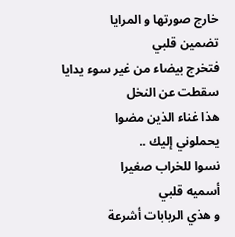خارج صورتها و المرايا
تضمين قلبي
فتخرج بيضاء من غير سوء يدايا
سقطت عن النخل
هذا غناء الذين مضوا
يحملوني إليك ..
نسوا للخراب صغيرا
أسميه قلبي
و هذي الربابات أشرعة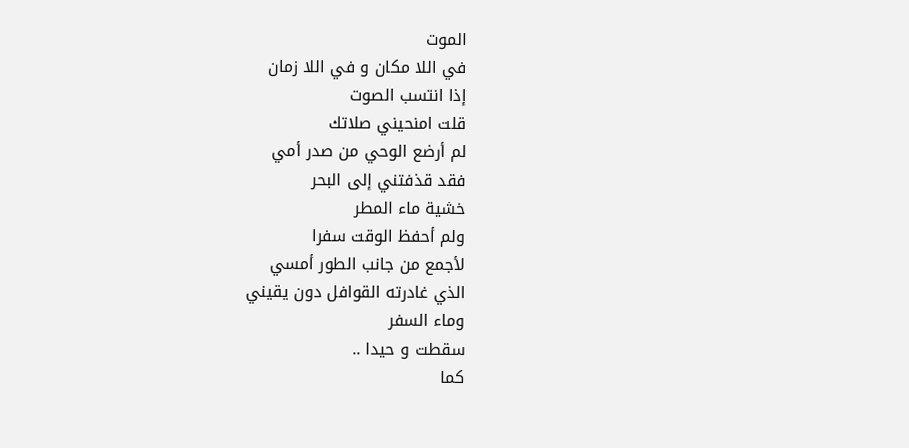الموت
في اللا مكان و في اللا زمان
إذا انتسب الصوت
قلت امنحيني صلاتك
لم أرضع الوحي من صدر أمي
فقد قذفتني إلى البحر
خشية ماء المطر
ولم أحفظ الوقت سفرا
لأجمع من جانب الطور أمسي
الذي غادرته القوافل دون يقيني
وماء السفر
سقطت و حيدا ..
كما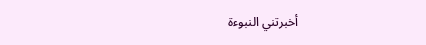أخبرتني النبوءة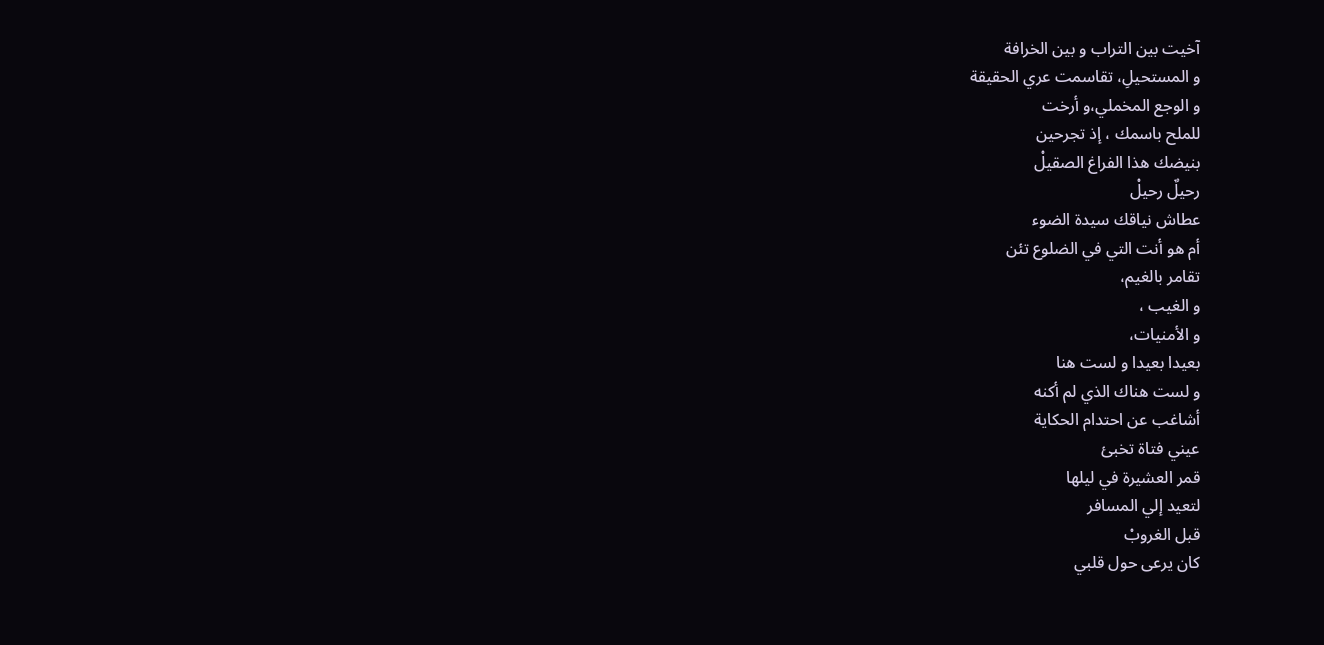آخيت بين التراب و بين الخرافة
و المستحيلِ، تقاسمت عري الحقيقة
و الوجع المخملي،و أرخت
للملح باسمك ، إذ تجرحين
بنيضك هذا الفراغ الصقيلْ
رحيلٌ رحيلْ
عطاش نياقك سيدة الضوء
أم هو أنت التي في الضلوع تئن
تقامر بالغيم،
و الغيب ،
و الأمنيات،
بعيدا بعيدا و لست هنا
و لست هناك الذي لم أكنه
أشاغب عن احتدام الحكاية
عيني فتاة تخبئ
قمر العشيرة في ليلها
لتعيد إلي المسافر
قبل الغروبْ
كان يرعى حول قلبي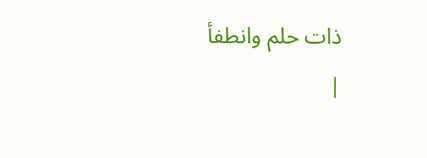ذات حلم وانطفأ
|